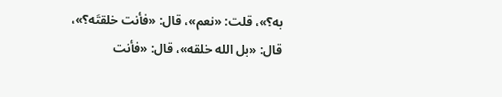به؟»، قلت: «نعم»، قال: «فأنت خلقتَه؟»، قال: «بل الله خلقه»، قال: «فأنت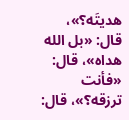هديتَه؟»، قال: «بل الله هداه»، قال: «فأنت ترزقه؟»، قال: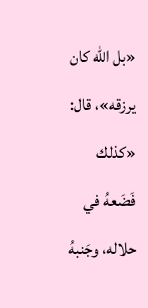«بل الله كان يرزقه»، قال: «كذلك فَضَعهُ في حلاله، وجَنبهُ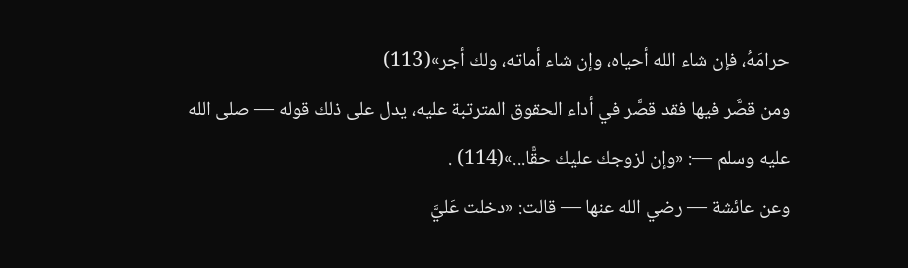حرامَهُ، فإن شاء الله أحياه، وإن شاء أماته، ولك أجر»(113)
ومن قصَّر فيها فقد قصَّر في أداء الحقوق المترتبة عليه، يدل على ذلك قوله — صلى الله عليه وسلم —: «وإن لزوجك عليك حقًّا...»(114) .
وعن عائشة — رضي الله عنها — قالت: «دخلت عَليَّ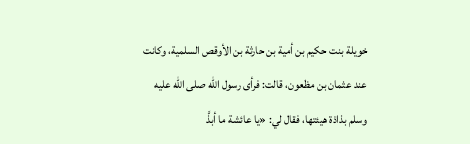خويلة بنت حكيم بن أمية بن حارثة بن الأوقص السلمية، وكانت عند عثمان بن مظعون، قالت: فرأى رسول الله صلى الله عليه وسلم بذاذة هيئتها، فقال لي: «يا عائشة ما أبذَّ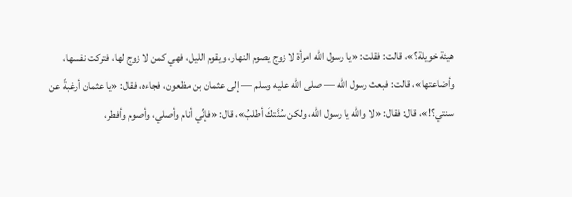هيئة خويلة؟»، قالت: فقلت: «يا رسول الله امرأة لا زوج يصوم النهار، ويقوم الليل، فهي كمن لا زوج لها، فتركت نفسها، وأضاعتها»، قالت: فبعث رسول الله — صلى الله عليه وسلم — إلى عثمان بن مظعون، فجاءه، فقال: «يا عثمان أرغبةً عن سنتي؟!»، قال: فقال: «لا والله يا رسول الله، ولكن سُنَّتكَ أطلبُ»، قال: «فإنِّي أنام وأصلي، وأصوم وأفطر،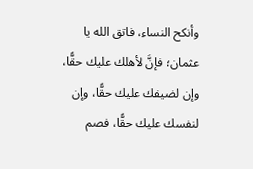وأنكح النساء، فاتق الله يا عثمان؛ فإنَّ لأهلك عليك حقًّا، وإن لضيفك عليك حقًّا، وإن لنفسك عليك حقًّا، فصم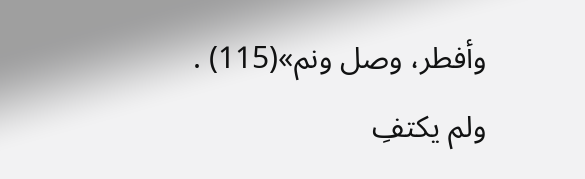وأفطر، وصل ونم»(115) .
ولم يكتفِ